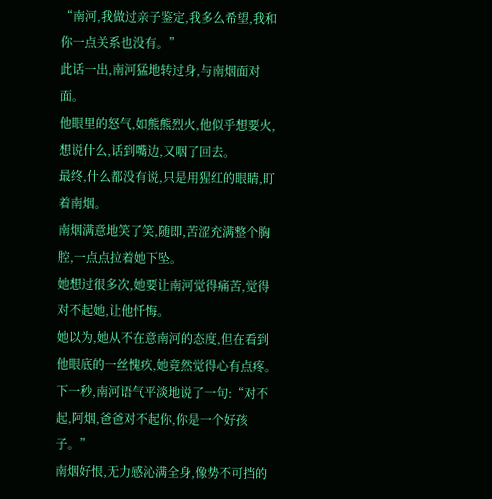“南河,我做过亲子鉴定,我多么希望,我和你一点关系也没有。”
此话一出,南河猛地转过身,与南烟面对面。
他眼里的怒气,如熊熊烈火,他似乎想要火,想说什么,话到嘴边,又咽了回去。
最终,什么都没有说,只是用猩红的眼睛,盯着南烟。
南烟满意地笑了笑,随即,苦涩充满整个胸腔,一点点拉着她下坠。
她想过很多次,她要让南河觉得痛苦,觉得对不起她,让他忏悔。
她以为,她从不在意南河的态度,但在看到他眼底的一丝愧疚,她竟然觉得心有点疼。
下一秒,南河语气平淡地说了一句:“对不起,阿烟,爸爸对不起你,你是一个好孩子。”
南烟好恨,无力感沁满全身,像势不可挡的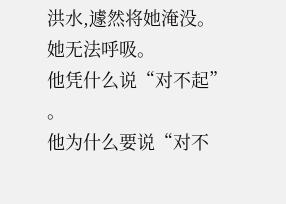洪水,遽然将她淹没。
她无法呼吸。
他凭什么说“对不起”
。
他为什么要说“对不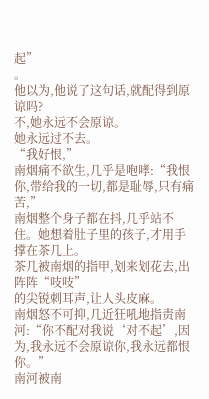起”
。
他以为,他说了这句话,就配得到原谅吗?
不,她永远不会原谅。
她永远过不去。
“我好恨,”
南烟痛不欲生,几乎是咆哮:“我恨你,带给我的一切,都是耻辱,只有痛苦,”
南烟整个身子都在抖,几乎站不住。她想着肚子里的孩子,才用手撑在茶几上。
茶几被南烟的指甲,划来划花去,出阵阵“吱吱”
的尖锐刺耳声,让人头皮麻。
南烟怒不可抑,几近狂吼地指责南河:“你不配对我说‘对不起’,因为,我永远不会原谅你,我永远都恨你。”
南河被南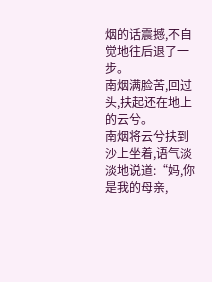烟的话震撼,不自觉地往后退了一步。
南烟满脸苦,回过头,扶起还在地上的云兮。
南烟将云兮扶到沙上坐着,语气淡淡地说道:“妈,你是我的母亲,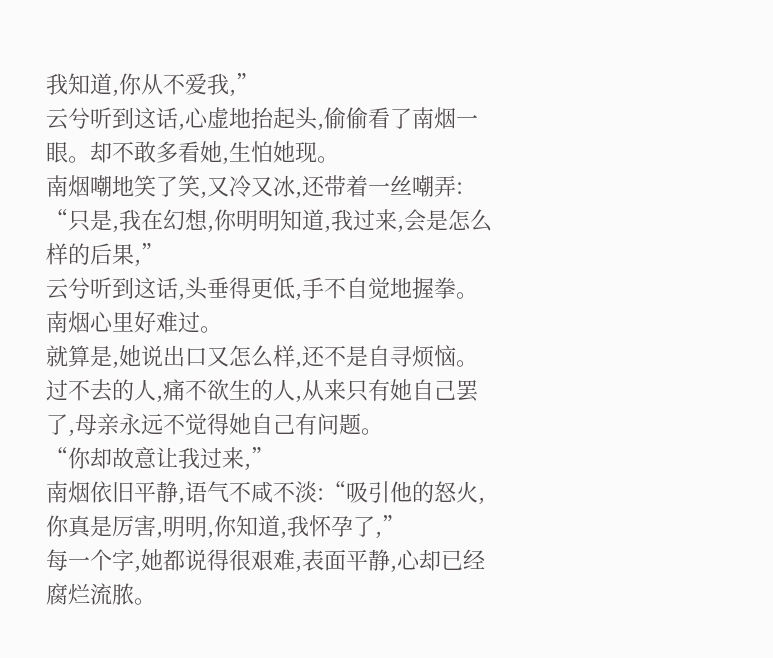我知道,你从不爱我,”
云兮听到这话,心虚地抬起头,偷偷看了南烟一眼。却不敢多看她,生怕她现。
南烟嘲地笑了笑,又冷又冰,还带着一丝嘲弄:
“只是,我在幻想,你明明知道,我过来,会是怎么样的后果,”
云兮听到这话,头垂得更低,手不自觉地握拳。
南烟心里好难过。
就算是,她说出口又怎么样,还不是自寻烦恼。
过不去的人,痛不欲生的人,从来只有她自己罢了,母亲永远不觉得她自己有问题。
“你却故意让我过来,”
南烟依旧平静,语气不咸不淡:“吸引他的怒火,你真是厉害,明明,你知道,我怀孕了,”
每一个字,她都说得很艰难,表面平静,心却已经腐烂流脓。